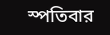স্পতিবার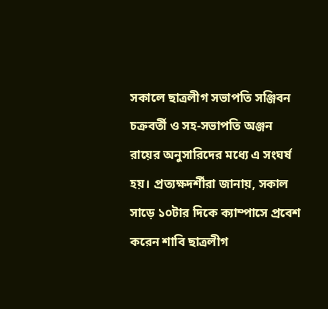সকালে ছাত্রলীগ সভাপতি সঞ্জিবন চক্রবর্তী ও সহ-সভাপতি অঞ্জন রায়ের অনুসারিদের মধ্যে এ সংঘর্ষ হয়। প্রত্যক্ষদর্শীরা জানায়, সকাল সাড়ে ১০টার দিকে ক্যাম্পাসে প্রবেশ করেন শাবি ছাত্রলীগ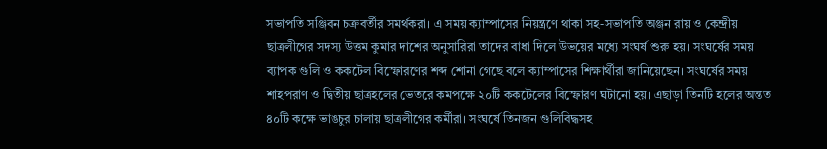সভাপতি সঞ্জিবন চক্রবর্তীর সমর্থকরা। এ সময় ক্যাম্পাসের নিয়ন্ত্রণে থাকা সহ-সভাপতি অঞ্জন রায় ও কেন্দ্রীয় ছাত্রলীগের সদস্য উত্তম কুমার দাশের অনুসারিরা তাদের বাধা দিলে উভয়ের মধ্যে সংঘর্ষ শুরু হয়। সংঘর্ষের সময় ব্যাপক গুলি ও ককটেল বিস্ফোরণের শব্দ শোনা গেছে বলে ক্যাম্পাসের শিক্ষার্থীরা জানিয়েছেন। সংঘর্ষের সময় শাহপরাণ ও দ্বিতীয় ছাত্রহলের ভেতরে কমপক্ষে ২০টি ককটেলের বিস্ফোরণ ঘটানো হয়। এছাড়া তিনটি হলের অন্তত ৪০টি কক্ষে ভাঙচুর চালায় ছাত্রলীগের কর্মীরা। সংঘর্ষে তিনজন গুলিবিদ্ধসহ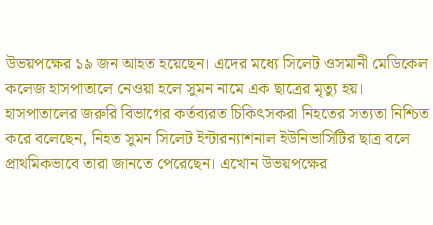উভয়পক্ষের ১৯ জন আহত হয়েছেন। এদের মধ্যে সিলেট ওসমানী মেডিকেল কলেজ হাসপাতালে নেওয়া হলে সুমন নামে এক ছাত্রের মৃত্যু হয়। হাসপাতালের জরুরি বিভাগের কর্তব্যরত চিকিৎসকরা নিহতের সত্যতা নিশ্চিত করে বলেছেন, নিহত সুমন সিলেট ইন্টারন্যাশনাল ইউনিভার্সিটির ছাত্র বলে প্রাথমিকভাবে তারা জানতে পেরেছেন। এখোন উভয়পক্ষের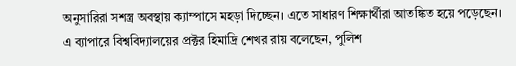অনুসারিরা সশস্ত্র অবস্থায় ক্যাম্পাসে মহড়া দিচ্ছেন। এতে সাধারণ শিক্ষার্থীরা আতঙ্কিত হয়ে পড়েছেন। এ ব্যাপারে বিশ্ববিদ্যালয়ের প্রক্টর হিমাদ্রি শেখর রায় বলেছেন, পুলিশ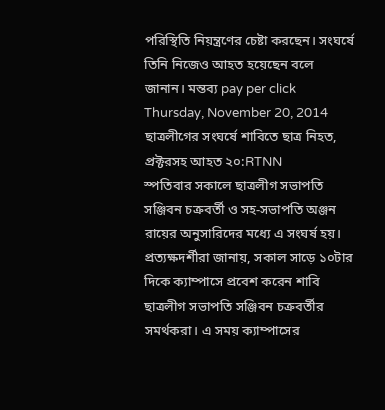পরিস্থিতি নিয়ন্ত্রণের চেষ্টা করছেন। সংঘর্ষে তিনি নিজেও আহত হয়েছেন বলে জানান। মন্তব্য pay per click
Thursday, November 20, 2014
ছাত্রলীগের সংঘর্ষে শাবিতে ছাত্র নিহত, প্রক্টরসহ আহত ২০:RTNN
স্পতিবার সকালে ছাত্রলীগ সভাপতি সঞ্জিবন চক্রবর্তী ও সহ-সভাপতি অঞ্জন রায়ের অনুসারিদের মধ্যে এ সংঘর্ষ হয়। প্রত্যক্ষদর্শীরা জানায়, সকাল সাড়ে ১০টার দিকে ক্যাম্পাসে প্রবেশ করেন শাবি ছাত্রলীগ সভাপতি সঞ্জিবন চক্রবর্তীর সমর্থকরা। এ সময় ক্যাম্পাসের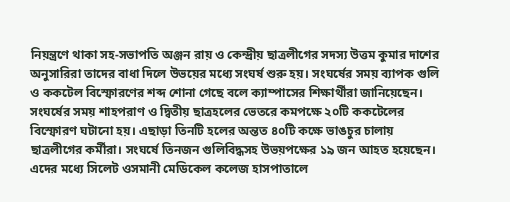নিয়ন্ত্রণে থাকা সহ-সভাপতি অঞ্জন রায় ও কেন্দ্রীয় ছাত্রলীগের সদস্য উত্তম কুমার দাশের অনুসারিরা তাদের বাধা দিলে উভয়ের মধ্যে সংঘর্ষ শুরু হয়। সংঘর্ষের সময় ব্যাপক গুলি ও ককটেল বিস্ফোরণের শব্দ শোনা গেছে বলে ক্যাম্পাসের শিক্ষার্থীরা জানিয়েছেন। সংঘর্ষের সময় শাহপরাণ ও দ্বিতীয় ছাত্রহলের ভেতরে কমপক্ষে ২০টি ককটেলের বিস্ফোরণ ঘটানো হয়। এছাড়া তিনটি হলের অন্তত ৪০টি কক্ষে ভাঙচুর চালায় ছাত্রলীগের কর্মীরা। সংঘর্ষে তিনজন গুলিবিদ্ধসহ উভয়পক্ষের ১৯ জন আহত হয়েছেন। এদের মধ্যে সিলেট ওসমানী মেডিকেল কলেজ হাসপাতালে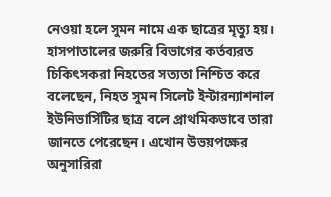নেওয়া হলে সুমন নামে এক ছাত্রের মৃত্যু হয়। হাসপাতালের জরুরি বিভাগের কর্তব্যরত চিকিৎসকরা নিহতের সত্যতা নিশ্চিত করে বলেছেন, নিহত সুমন সিলেট ইন্টারন্যাশনাল ইউনিভার্সিটির ছাত্র বলে প্রাথমিকভাবে তারা জানতে পেরেছেন। এখোন উভয়পক্ষের অনুসারিরা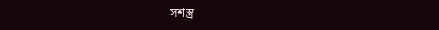সশস্ত্র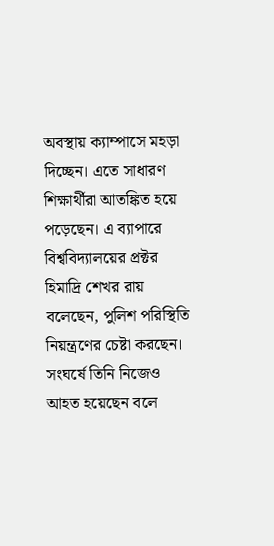অবস্থায় ক্যাম্পাসে মহড়া দিচ্ছেন। এতে সাধারণ শিক্ষার্থীরা আতঙ্কিত হয়ে পড়েছেন। এ ব্যাপারে বিশ্ববিদ্যালয়ের প্রক্টর হিমাদ্রি শেখর রায় বলেছেন, পুলিশ পরিস্থিতি নিয়ন্ত্রণের চেষ্টা করছেন। সংঘর্ষে তিনি নিজেও আহত হয়েছেন বলে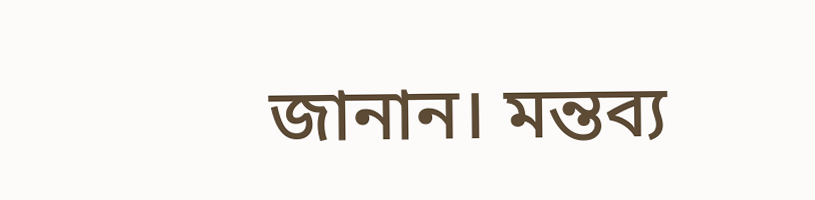জানান। মন্তব্য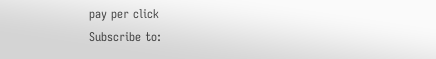pay per click
Subscribe to: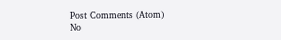Post Comments (Atom)
No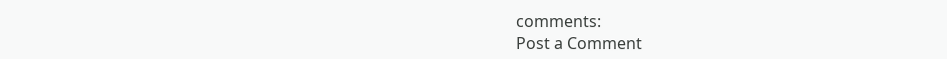comments:
Post a Comment